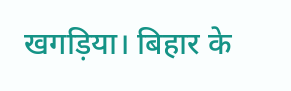खगड़िया। बिहार के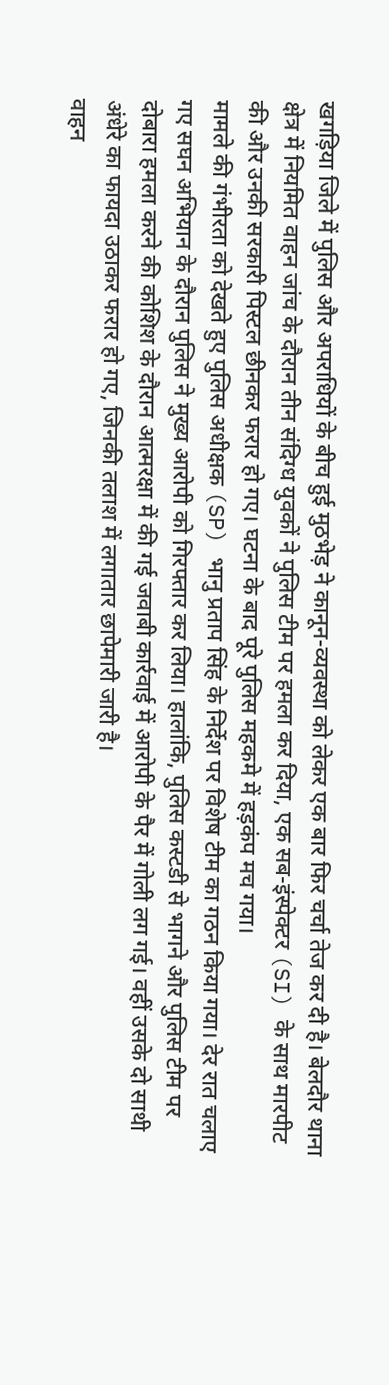खगड़िया जिले में पुलिस और अपराधियों के बीच हुई मुठभेड़ ने कानून-व्यवस्था को लेकर एक बार फिर चर्चा तेज कर दी है। बेलदौर थाना क्षेत्र में नियमित वाहन जांच के दौरान तीन संदिग्ध युवकों ने पुलिस टीम पर हमला कर दिया, एक सब-इंस्पेक्टर (SI) के साथ मारपीट की और उनकी सरकारी पिस्टल छीनकर फरार हो गए। घटना के बाद पूरे पुलिस महकमे में हड़कंप मच गया।
मामले की गंभीरता को देखते हुए पुलिस अधीक्षक (SP) भानु प्रताप सिंह के निर्देश पर विशेष टीम का गठन किया गया। देर रात चलाए गए सघन अभियान के दौरान पुलिस ने मुख्य आरोपी को गिरफ्तार कर लिया। हालांकि, पुलिस कस्टडी से भागने और पुलिस टीम पर दोबारा हमला करने की कोशिश के दौरान आत्मरक्षा में की गई जवाबी कार्रवाई में आरोपी के पैर में गोली लग गई। वहीं उसके दो साथी अंधेरे का फायदा उठाकर फरार हो गए, जिनकी तलाश में लगातार छापेमारी जारी है।
वाहन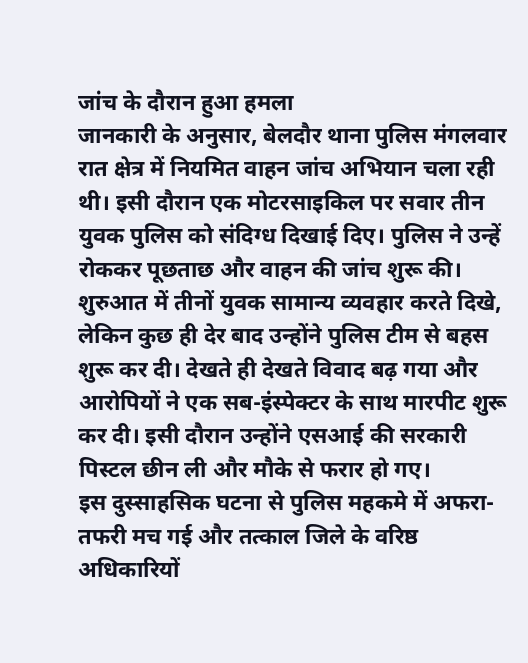जांच के दौरान हुआ हमला
जानकारी के अनुसार, बेलदौर थाना पुलिस मंगलवार रात क्षेत्र में नियमित वाहन जांच अभियान चला रही थी। इसी दौरान एक मोटरसाइकिल पर सवार तीन युवक पुलिस को संदिग्ध दिखाई दिए। पुलिस ने उन्हें रोककर पूछताछ और वाहन की जांच शुरू की।
शुरुआत में तीनों युवक सामान्य व्यवहार करते दिखे, लेकिन कुछ ही देर बाद उन्होंने पुलिस टीम से बहस शुरू कर दी। देखते ही देखते विवाद बढ़ गया और आरोपियों ने एक सब-इंस्पेक्टर के साथ मारपीट शुरू कर दी। इसी दौरान उन्होंने एसआई की सरकारी पिस्टल छीन ली और मौके से फरार हो गए।
इस दुस्साहसिक घटना से पुलिस महकमे में अफरा-तफरी मच गई और तत्काल जिले के वरिष्ठ अधिकारियों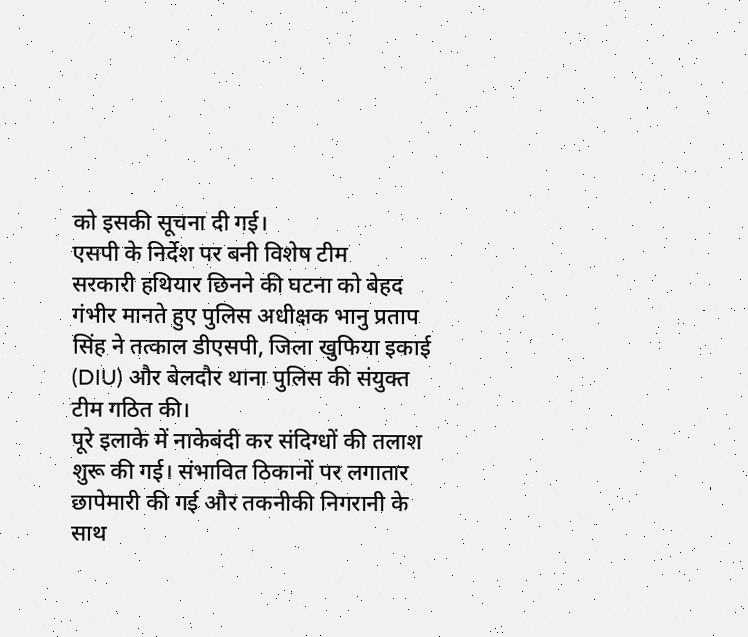को इसकी सूचना दी गई।
एसपी के निर्देश पर बनी विशेष टीम
सरकारी हथियार छिनने की घटना को बेहद गंभीर मानते हुए पुलिस अधीक्षक भानु प्रताप सिंह ने तत्काल डीएसपी, जिला खुफिया इकाई (DIU) और बेलदौर थाना पुलिस की संयुक्त टीम गठित की।
पूरे इलाके में नाकेबंदी कर संदिग्धों की तलाश शुरू की गई। संभावित ठिकानों पर लगातार छापेमारी की गई और तकनीकी निगरानी के साथ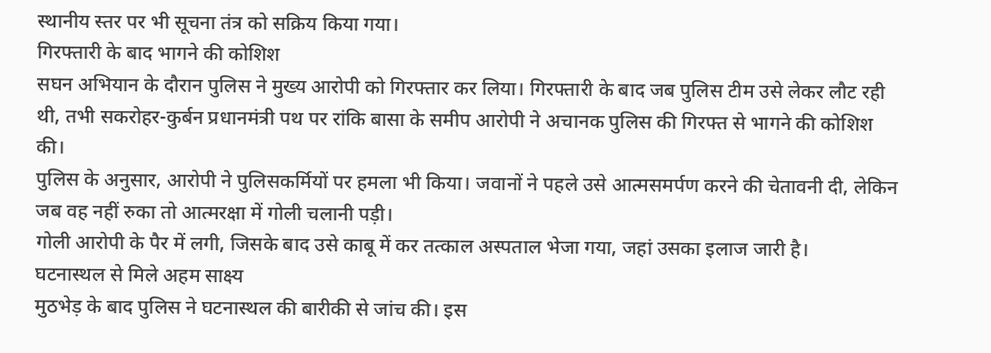स्थानीय स्तर पर भी सूचना तंत्र को सक्रिय किया गया।
गिरफ्तारी के बाद भागने की कोशिश
सघन अभियान के दौरान पुलिस ने मुख्य आरोपी को गिरफ्तार कर लिया। गिरफ्तारी के बाद जब पुलिस टीम उसे लेकर लौट रही थी, तभी सकरोहर-कुर्बन प्रधानमंत्री पथ पर रांकि बासा के समीप आरोपी ने अचानक पुलिस की गिरफ्त से भागने की कोशिश की।
पुलिस के अनुसार, आरोपी ने पुलिसकर्मियों पर हमला भी किया। जवानों ने पहले उसे आत्मसमर्पण करने की चेतावनी दी, लेकिन जब वह नहीं रुका तो आत्मरक्षा में गोली चलानी पड़ी।
गोली आरोपी के पैर में लगी, जिसके बाद उसे काबू में कर तत्काल अस्पताल भेजा गया, जहां उसका इलाज जारी है।
घटनास्थल से मिले अहम साक्ष्य
मुठभेड़ के बाद पुलिस ने घटनास्थल की बारीकी से जांच की। इस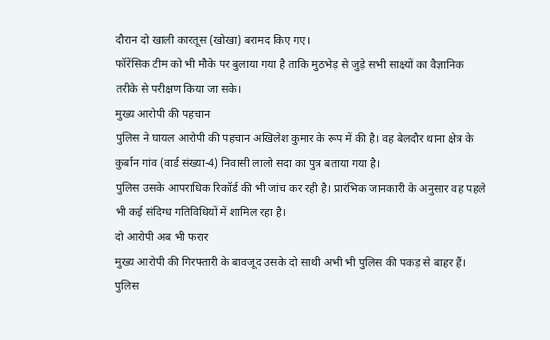दौरान दो खाली कारतूस (खोखा) बरामद किए गए।
फॉरेंसिक टीम को भी मौके पर बुलाया गया है ताकि मुठभेड़ से जुड़े सभी साक्ष्यों का वैज्ञानिक तरीके से परीक्षण किया जा सके।
मुख्य आरोपी की पहचान
पुलिस ने घायल आरोपी की पहचान अखिलेश कुमार के रूप में की है। वह बेलदौर थाना क्षेत्र के कुर्बान गांव (वार्ड संख्या-4) निवासी लालो सदा का पुत्र बताया गया है।
पुलिस उसके आपराधिक रिकॉर्ड की भी जांच कर रही है। प्रारंभिक जानकारी के अनुसार वह पहले भी कई संदिग्ध गतिविधियों में शामिल रहा है।
दो आरोपी अब भी फरार
मुख्य आरोपी की गिरफ्तारी के बावजूद उसके दो साथी अभी भी पुलिस की पकड़ से बाहर हैं।
पुलिस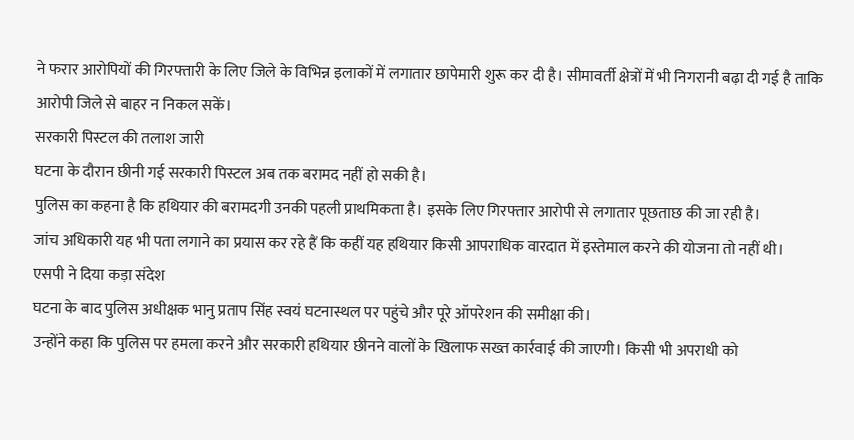ने फरार आरोपियों की गिरफ्तारी के लिए जिले के विभिन्न इलाकों में लगातार छापेमारी शुरू कर दी है। सीमावर्ती क्षेत्रों में भी निगरानी बढ़ा दी गई है ताकि आरोपी जिले से बाहर न निकल सकें।
सरकारी पिस्टल की तलाश जारी
घटना के दौरान छीनी गई सरकारी पिस्टल अब तक बरामद नहीं हो सकी है।
पुलिस का कहना है कि हथियार की बरामदगी उनकी पहली प्राथमिकता है। इसके लिए गिरफ्तार आरोपी से लगातार पूछताछ की जा रही है।
जांच अधिकारी यह भी पता लगाने का प्रयास कर रहे हैं कि कहीं यह हथियार किसी आपराधिक वारदात में इस्तेमाल करने की योजना तो नहीं थी।
एसपी ने दिया कड़ा संदेश
घटना के बाद पुलिस अधीक्षक भानु प्रताप सिंह स्वयं घटनास्थल पर पहुंचे और पूरे ऑपरेशन की समीक्षा की।
उन्होंने कहा कि पुलिस पर हमला करने और सरकारी हथियार छीनने वालों के खिलाफ सख्त कार्रवाई की जाएगी। किसी भी अपराधी को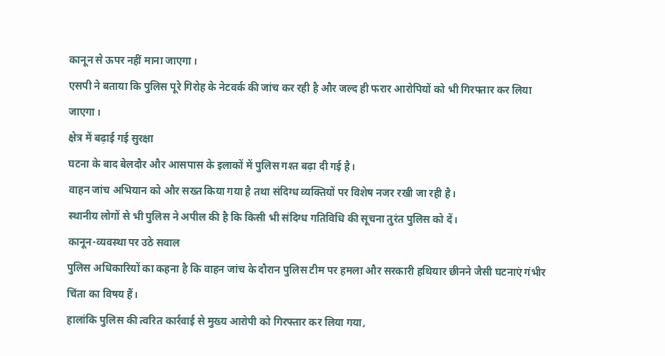कानून से ऊपर नहीं माना जाएगा।
एसपी ने बताया कि पुलिस पूरे गिरोह के नेटवर्क की जांच कर रही है और जल्द ही फरार आरोपियों को भी गिरफ्तार कर लिया जाएगा।
क्षेत्र में बढ़ाई गई सुरक्षा
घटना के बाद बेलदौर और आसपास के इलाकों में पुलिस गश्त बढ़ा दी गई है।
वाहन जांच अभियान को और सख्त किया गया है तथा संदिग्ध व्यक्तियों पर विशेष नजर रखी जा रही है।
स्थानीय लोगों से भी पुलिस ने अपील की है कि किसी भी संदिग्ध गतिविधि की सूचना तुरंत पुलिस को दें।
कानून-व्यवस्था पर उठे सवाल
पुलिस अधिकारियों का कहना है कि वाहन जांच के दौरान पुलिस टीम पर हमला और सरकारी हथियार छीनने जैसी घटनाएं गंभीर चिंता का विषय हैं।
हालांकि पुलिस की त्वरित कार्रवाई से मुख्य आरोपी को गिरफ्तार कर लिया गया,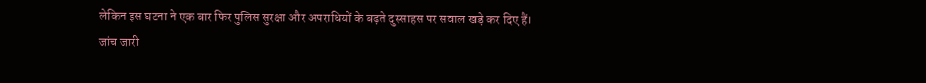लेकिन इस घटना ने एक बार फिर पुलिस सुरक्षा और अपराधियों के बढ़ते दुस्साहस पर सवाल खड़े कर दिए हैं।
जांच जारी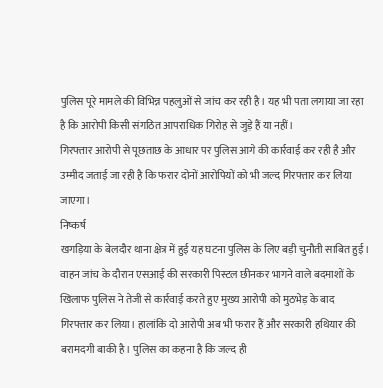पुलिस पूरे मामले की विभिन्न पहलुओं से जांच कर रही है। यह भी पता लगाया जा रहा है कि आरोपी किसी संगठित आपराधिक गिरोह से जुड़े हैं या नहीं।
गिरफ्तार आरोपी से पूछताछ के आधार पर पुलिस आगे की कार्रवाई कर रही है और उम्मीद जताई जा रही है कि फरार दोनों आरोपियों को भी जल्द गिरफ्तार कर लिया जाएगा।
निष्कर्ष
खगड़िया के बेलदौर थाना क्षेत्र में हुई यह घटना पुलिस के लिए बड़ी चुनौती साबित हुई। वाहन जांच के दौरान एसआई की सरकारी पिस्टल छीनकर भागने वाले बदमाशों के खिलाफ पुलिस ने तेजी से कार्रवाई करते हुए मुख्य आरोपी को मुठभेड़ के बाद गिरफ्तार कर लिया। हालांकि दो आरोपी अब भी फरार हैं और सरकारी हथियार की बरामदगी बाकी है। पुलिस का कहना है कि जल्द ही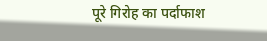पूरे गिरोह का पर्दाफाश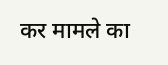कर मामले का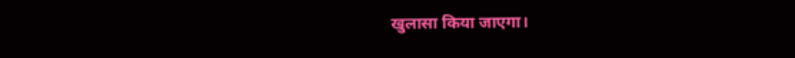खुलासा किया जाएगा।